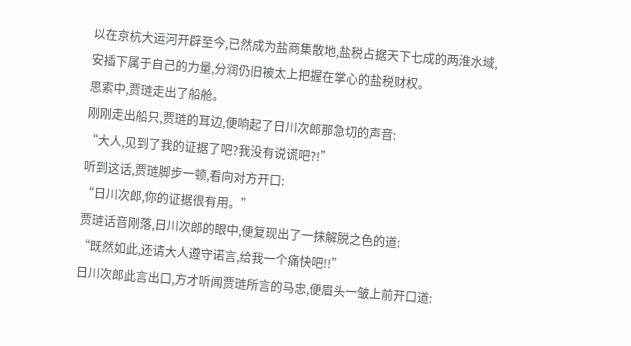以在京杭大运河开辟至今,已然成为盐商集散地,盐税占据天下七成的两淮水域,安插下属于自己的力量,分润仍旧被太上把握在掌心的盐税财权。
思索中,贾琏走出了船舱。
刚刚走出船只,贾琏的耳边,便响起了日川次郎那急切的声音:
“大人,见到了我的证据了吧?我没有说谎吧?!”
听到这话,贾琏脚步一顿,看向对方开口:
“日川次郎,你的证据很有用。”
贾琏话音刚落,日川次郎的眼中,便复现出了一抹解脱之色的道:
“既然如此,还请大人遵守诺言,给我一个痛快吧!!”
日川次郎此言出口,方才听闻贾琏所言的马忠,便眉头一皱上前开口道: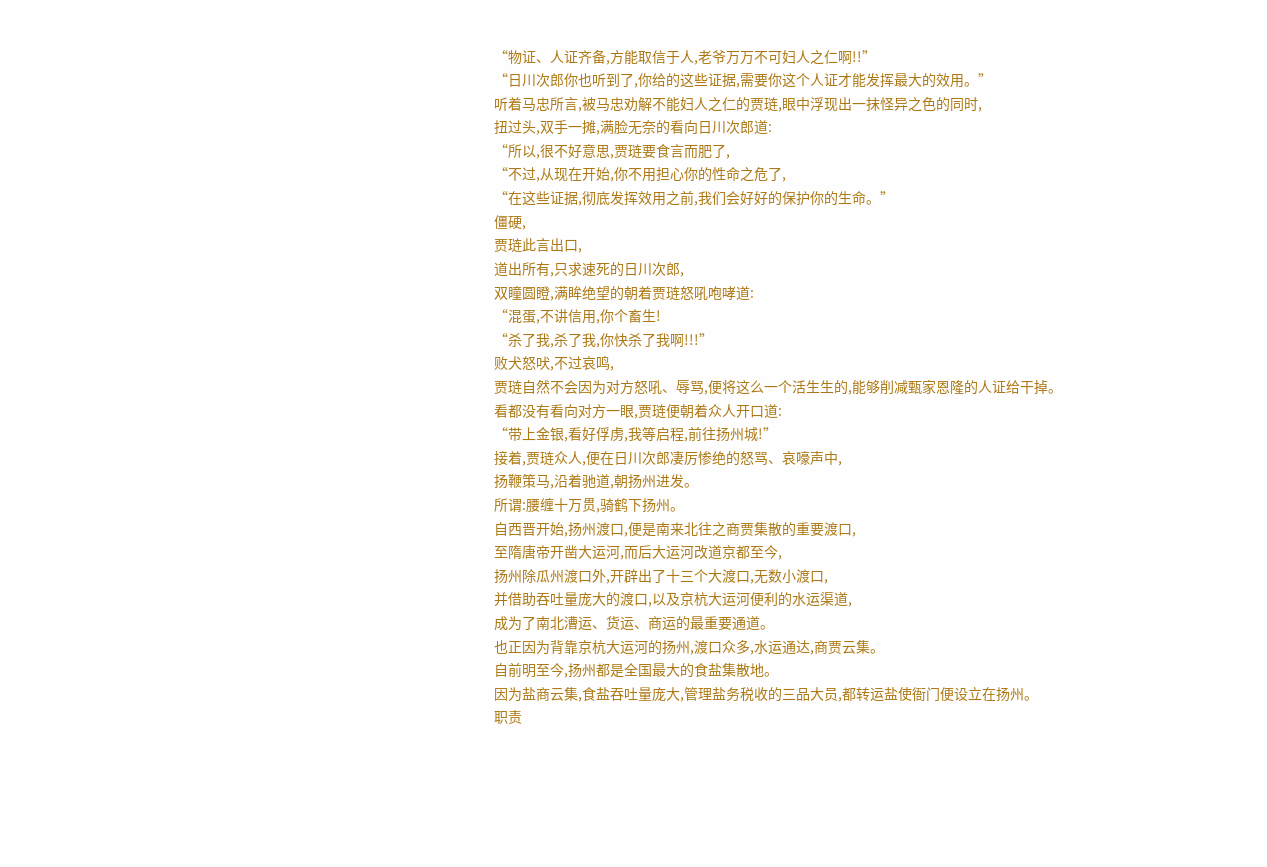“物证、人证齐备,方能取信于人,老爷万万不可妇人之仁啊!!”
“日川次郎你也听到了,你给的这些证据,需要你这个人证才能发挥最大的效用。”
听着马忠所言,被马忠劝解不能妇人之仁的贾琏,眼中浮现出一抹怪异之色的同时,
扭过头,双手一摊,满脸无奈的看向日川次郎道:
“所以,很不好意思,贾琏要食言而肥了,
“不过,从现在开始,你不用担心你的性命之危了,
“在这些证据,彻底发挥效用之前,我们会好好的保护你的生命。”
僵硬,
贾琏此言出口,
道出所有,只求速死的日川次郎,
双瞳圆瞪,满眸绝望的朝着贾琏怒吼咆哮道:
“混蛋,不讲信用,你个畜生!
“杀了我,杀了我,你快杀了我啊!!!”
败犬怒吠,不过哀鸣,
贾琏自然不会因为对方怒吼、辱骂,便将这么一个活生生的,能够削减甄家恩隆的人证给干掉。
看都没有看向对方一眼,贾琏便朝着众人开口道:
“带上金银,看好俘虏,我等启程,前往扬州城!”
接着,贾琏众人,便在日川次郎凄厉惨绝的怒骂、哀嚎声中,
扬鞭策马,沿着驰道,朝扬州进发。
所谓:腰缠十万贯,骑鹤下扬州。
自西晋开始,扬州渡口,便是南来北往之商贾集散的重要渡口,
至隋唐帝开凿大运河,而后大运河改道京都至今,
扬州除瓜州渡口外,开辟出了十三个大渡口,无数小渡口,
并借助吞吐量庞大的渡口,以及京杭大运河便利的水运渠道,
成为了南北漕运、货运、商运的最重要通道。
也正因为背靠京杭大运河的扬州,渡口众多,水运通达,商贾云集。
自前明至今,扬州都是全国最大的食盐集散地。
因为盐商云集,食盐吞吐量庞大,管理盐务税收的三品大员,都转运盐使衙门便设立在扬州。
职责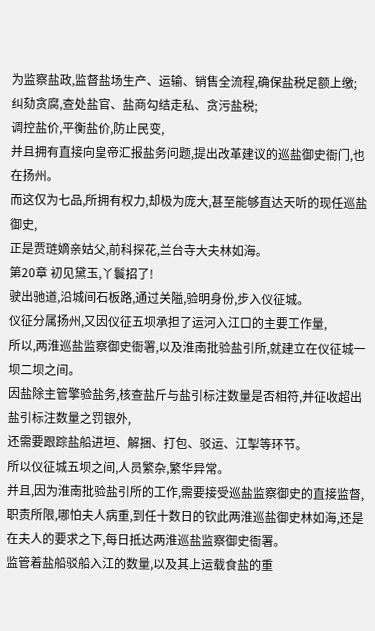为监察盐政,监督盐场生产、运输、销售全流程,确保盐税足额上缴;
纠劾贪腐,查处盐官、盐商勾结走私、贪污盐税;
调控盐价,平衡盐价,防止民变,
并且拥有直接向皇帝汇报盐务问题,提出改革建议的巡盐御史衙门,也在扬州。
而这仅为七品,所拥有权力,却极为庞大,甚至能够直达天听的现任巡盐御史,
正是贾琏嫡亲姑父,前科探花,兰台寺大夫林如海。
第20章 初见黛玉,丫鬟招了!
驶出驰道,沿城间石板路,通过关隘,验明身份,步入仪征城。
仪征分属扬州,又因仪征五坝承担了运河入江口的主要工作量,
所以,两淮巡盐监察御史衙署,以及淮南批验盐引所,就建立在仪征城一坝二坝之间。
因盐除主管擎验盐务,核查盐斤与盐引标注数量是否相符,并征收超出盐引标注数量之罚银外,
还需要跟踪盐船进垣、解捆、打包、驳运、江掣等环节。
所以仪征城五坝之间,人员繁杂,繁华异常。
并且,因为淮南批验盐引所的工作,需要接受巡盐监察御史的直接监督,
职责所限,哪怕夫人病重,到任十数日的钦此两淮巡盐御史林如海,还是在夫人的要求之下,每日抵达两淮巡盐监察御史衙署。
监管着盐船驳船入江的数量,以及其上运载食盐的重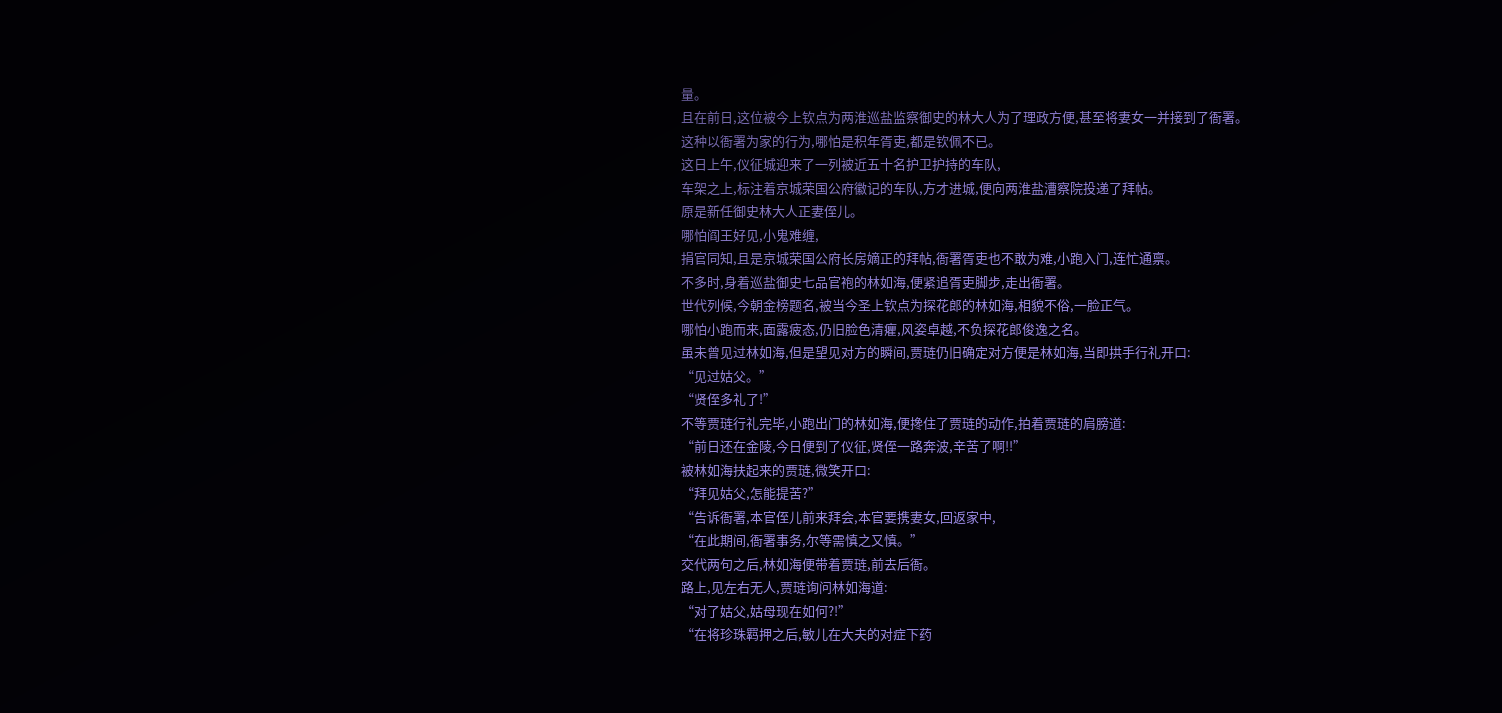量。
且在前日,这位被今上钦点为两淮巡盐监察御史的林大人为了理政方便,甚至将妻女一并接到了衙署。
这种以衙署为家的行为,哪怕是积年胥吏,都是钦佩不已。
这日上午,仪征城迎来了一列被近五十名护卫护持的车队,
车架之上,标注着京城荣国公府徽记的车队,方才进城,便向两淮盐漕察院投递了拜帖。
原是新任御史林大人正妻侄儿。
哪怕阎王好见,小鬼难缠,
捐官同知,且是京城荣国公府长房嫡正的拜帖,衙署胥吏也不敢为难,小跑入门,连忙通禀。
不多时,身着巡盐御史七品官袍的林如海,便紧追胥吏脚步,走出衙署。
世代列候,今朝金榜题名,被当今圣上钦点为探花郎的林如海,相貌不俗,一脸正气。
哪怕小跑而来,面露疲态,仍旧脸色清癯,风姿卓越,不负探花郎俊逸之名。
虽未曾见过林如海,但是望见对方的瞬间,贾琏仍旧确定对方便是林如海,当即拱手行礼开口:
“见过姑父。”
“贤侄多礼了!”
不等贾琏行礼完毕,小跑出门的林如海,便搀住了贾琏的动作,拍着贾琏的肩膀道:
“前日还在金陵,今日便到了仪征,贤侄一路奔波,辛苦了啊!!”
被林如海扶起来的贾琏,微笑开口:
“拜见姑父,怎能提苦?”
“告诉衙署,本官侄儿前来拜会,本官要携妻女,回返家中,
“在此期间,衙署事务,尔等需慎之又慎。”
交代两句之后,林如海便带着贾琏,前去后衙。
路上,见左右无人,贾琏询问林如海道:
“对了姑父,姑母现在如何?!”
“在将珍珠羁押之后,敏儿在大夫的对症下药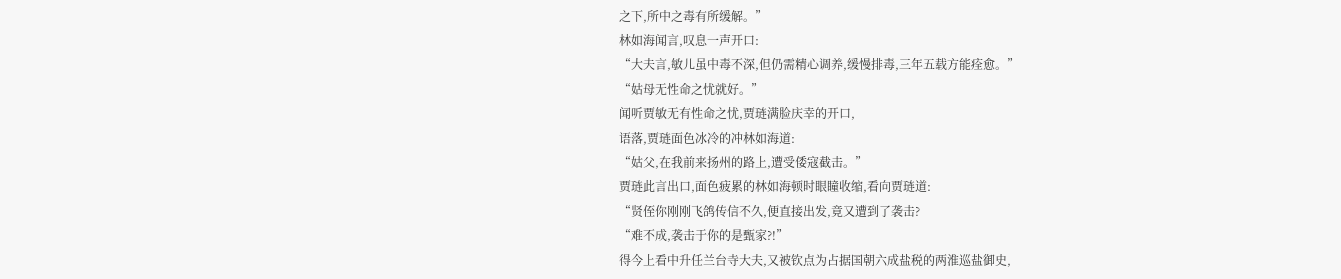之下,所中之毒有所缓解。”
林如海闻言,叹息一声开口:
“大夫言,敏儿虽中毒不深,但仍需精心调养,缓慢排毒,三年五载方能痊愈。”
“姑母无性命之忧就好。”
闻听贾敏无有性命之忧,贾琏满脸庆幸的开口,
语落,贾琏面色冰冷的冲林如海道:
“姑父,在我前来扬州的路上,遭受倭寇截击。”
贾琏此言出口,面色疲累的林如海顿时眼瞳收缩,看向贾琏道:
“贤侄你刚刚飞鸽传信不久,便直接出发,竟又遭到了袭击?
“难不成,袭击于你的是甄家?!”
得今上看中升任兰台寺大夫,又被钦点为占据国朝六成盐税的两淮巡盐御史,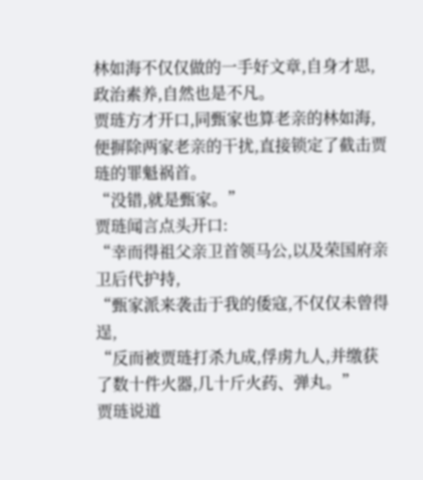林如海不仅仅做的一手好文章,自身才思,政治素养,自然也是不凡。
贾琏方才开口,同甄家也算老亲的林如海,便摒除两家老亲的干扰,直接锁定了截击贾琏的罪魁祸首。
“没错,就是甄家。”
贾琏闻言点头开口:
“幸而得祖父亲卫首领马公,以及荣国府亲卫后代护持,
“甄家派来袭击于我的倭寇,不仅仅未曾得逞,
“反而被贾琏打杀九成,俘虏九人,并缴获了数十件火器,几十斤火药、弹丸。”
贾琏说道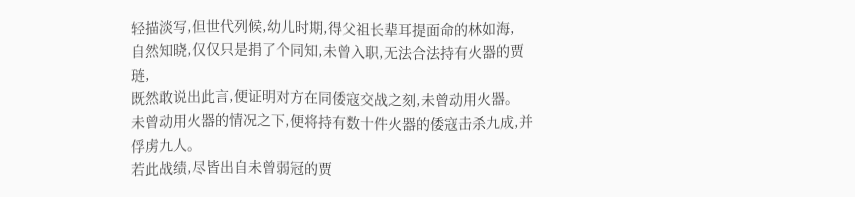轻描淡写,但世代列候,幼儿时期,得父祖长辈耳提面命的林如海,
自然知晓,仅仅只是捐了个同知,未曾入职,无法合法持有火器的贾琏,
既然敢说出此言,便证明对方在同倭寇交战之刻,未曾动用火器。
未曾动用火器的情况之下,便将持有数十件火器的倭寇击杀九成,并俘虏九人。
若此战绩,尽皆出自未曾弱冠的贾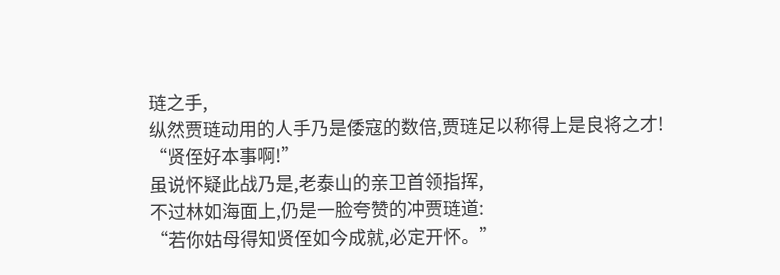琏之手,
纵然贾琏动用的人手乃是倭寇的数倍,贾琏足以称得上是良将之才!
“贤侄好本事啊!”
虽说怀疑此战乃是,老泰山的亲卫首领指挥,
不过林如海面上,仍是一脸夸赞的冲贾琏道:
“若你姑母得知贤侄如今成就,必定开怀。”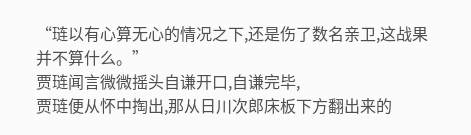“琏以有心算无心的情况之下,还是伤了数名亲卫,这战果并不算什么。”
贾琏闻言微微摇头自谦开口,自谦完毕,
贾琏便从怀中掏出,那从日川次郎床板下方翻出来的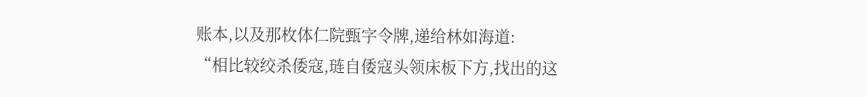账本,以及那枚体仁院甄字令牌,递给林如海道:
“相比较绞杀倭寇,琏自倭寇头领床板下方,找出的这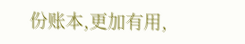份账本,更加有用,